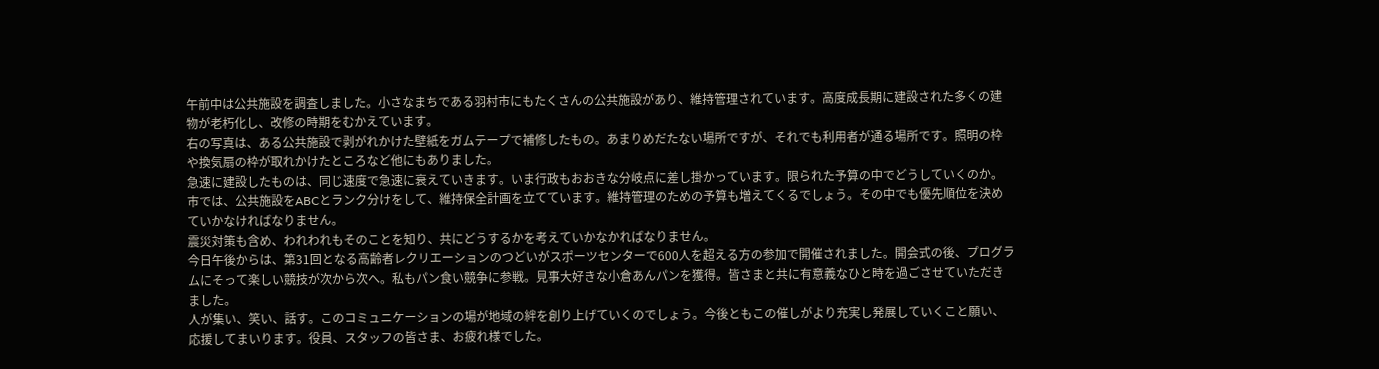午前中は公共施設を調査しました。小さなまちである羽村市にもたくさんの公共施設があり、維持管理されています。高度成長期に建設された多くの建物が老朽化し、改修の時期をむかえています。
右の写真は、ある公共施設で剥がれかけた壁紙をガムテープで補修したもの。あまりめだたない場所ですが、それでも利用者が通る場所です。照明の枠や換気扇の枠が取れかけたところなど他にもありました。
急速に建設したものは、同じ速度で急速に衰えていきます。いま行政もおおきな分岐点に差し掛かっています。限られた予算の中でどうしていくのか。
市では、公共施設をABCとランク分けをして、維持保全計画を立てています。維持管理のための予算も増えてくるでしょう。その中でも優先順位を決めていかなければなりません。
震災対策も含め、われわれもそのことを知り、共にどうするかを考えていかなかればなりません。
今日午後からは、第31回となる高齢者レクリエーションのつどいがスポーツセンターで600人を超える方の参加で開催されました。開会式の後、プログラムにそって楽しい競技が次から次へ。私もパン食い競争に参戦。見事大好きな小倉あんパンを獲得。皆さまと共に有意義なひと時を過ごさせていただきました。
人が集い、笑い、話す。このコミュニケーションの場が地域の絆を創り上げていくのでしょう。今後ともこの催しがより充実し発展していくこと願い、応援してまいります。役員、スタッフの皆さま、お疲れ様でした。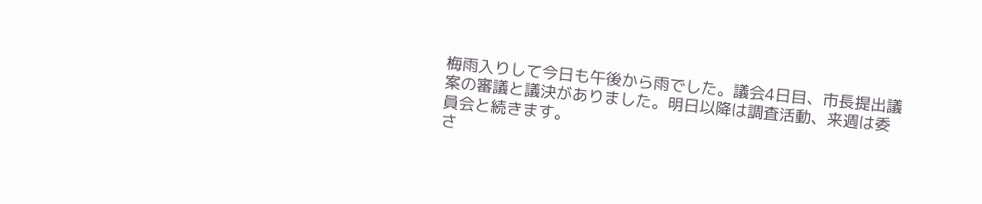梅雨入りして今日も午後から雨でした。議会4日目、市長提出議案の審議と議決がありました。明日以降は調査活動、来週は委員会と続きます。
さ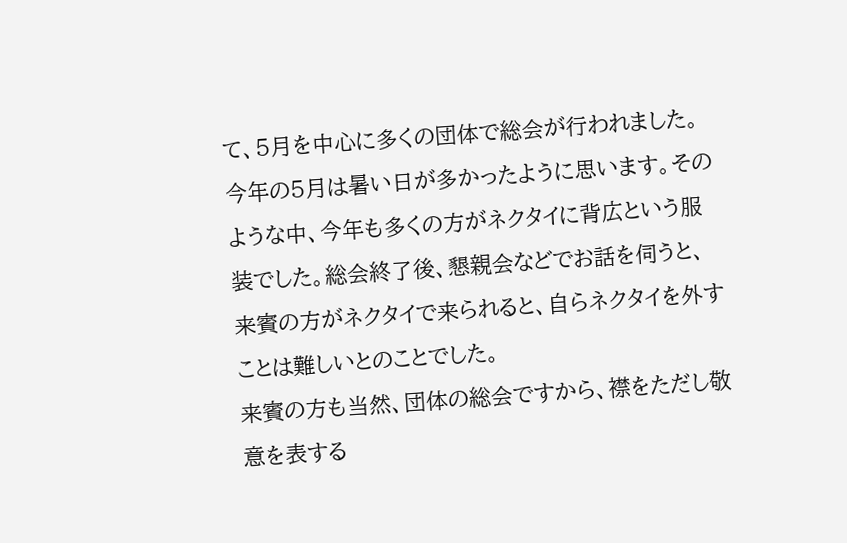て、5月を中心に多くの団体で総会が行われました。今年の5月は暑い日が多かったように思います。そのような中、今年も多くの方がネクタイに背広という服装でした。総会終了後、懇親会などでお話を伺うと、来賓の方がネクタイで来られると、自らネクタイを外すことは難しいとのことでした。
来賓の方も当然、団体の総会ですから、襟をただし敬意を表する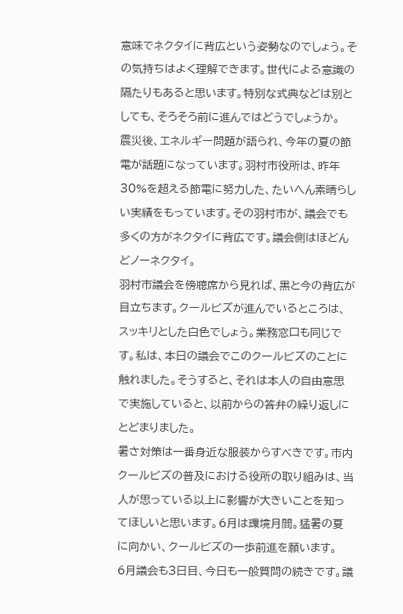意味でネクタイに背広という姿勢なのでしょう。その気持ちはよく理解できます。世代による意識の隔たりもあると思います。特別な式典などは別としても、そろそろ前に進んではどうでしょうか。
震災後、エネルギー問題が語られ、今年の夏の節電が話題になっています。羽村市役所は、昨年30%を超える節電に努力した、たいへん素晴らしい実績をもっています。その羽村市が、議会でも多くの方がネクタイに背広です。議会側はほどんどノーネクタイ。
羽村市議会を傍聴席から見れば、黒と今の背広が目立ちます。クールビズが進んでいるところは、スッキリとした白色でしょう。業務窓口も同じです。私は、本日の議会でこのクールビズのことに触れました。そうすると、それは本人の自由意思で実施していると、以前からの答弁の繰り返しにとどまりました。
暑さ対策は一番身近な服装からすべきです。市内クールビズの普及における役所の取り組みは、当人が思っている以上に影響が大きいことを知ってほしいと思います。6月は環境月間。猛暑の夏に向かい、クールビズの一歩前進を願います。
6月議会も3日目、今日も一般質問の続きです。議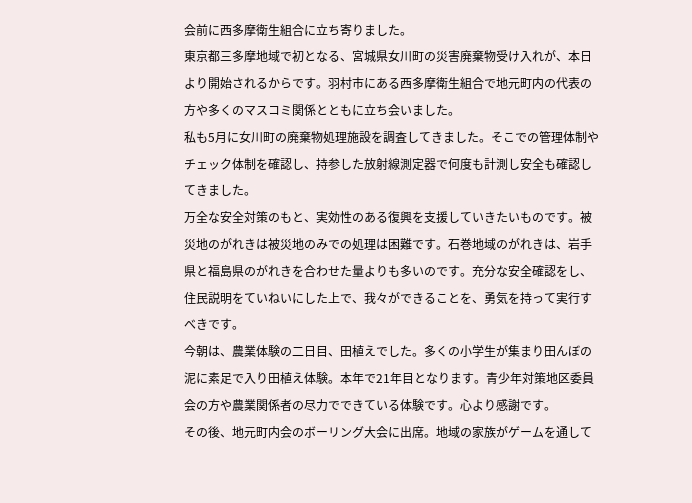会前に西多摩衛生組合に立ち寄りました。
東京都三多摩地域で初となる、宮城県女川町の災害廃棄物受け入れが、本日より開始されるからです。羽村市にある西多摩衛生組合で地元町内の代表の方や多くのマスコミ関係とともに立ち会いました。
私も5月に女川町の廃棄物処理施設を調査してきました。そこでの管理体制やチェック体制を確認し、持参した放射線測定器で何度も計測し安全も確認してきました。
万全な安全対策のもと、実効性のある復興を支援していきたいものです。被災地のがれきは被災地のみでの処理は困難です。石巻地域のがれきは、岩手県と福島県のがれきを合わせた量よりも多いのです。充分な安全確認をし、住民説明をていねいにした上で、我々ができることを、勇気を持って実行すべきです。
今朝は、農業体験の二日目、田植えでした。多くの小学生が集まり田んぼの泥に素足で入り田植え体験。本年で21年目となります。青少年対策地区委員会の方や農業関係者の尽力でできている体験です。心より感謝です。
その後、地元町内会のボーリング大会に出席。地域の家族がゲームを通して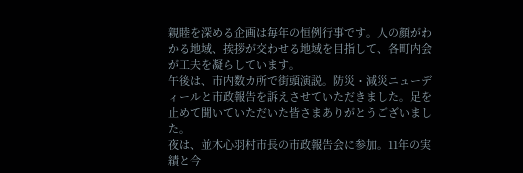親睦を深める企画は毎年の恒例行事です。人の顔がわかる地域、挨拶が交わせる地域を目指して、各町内会が工夫を凝らしています。
午後は、市内数カ所で街頭演説。防災・減災ニューディールと市政報告を訴えさせていただきました。足を止めて聞いていただいた皆さまありがとうございました。
夜は、並木心羽村市長の市政報告会に参加。11年の実績と今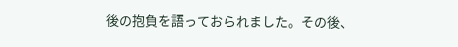後の抱負を語っておられました。その後、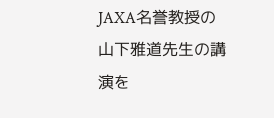JAXA名誉教授の山下雅道先生の講演を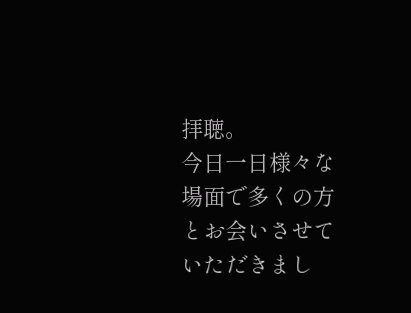拝聴。
今日一日様々な場面で多くの方とお会いさせていただきまし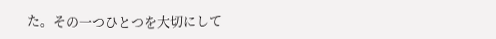た。その一つひとつを大切にして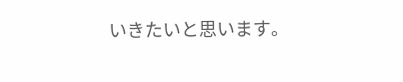いきたいと思います。